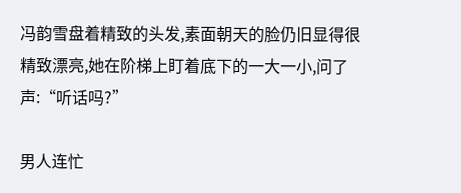冯韵雪盘着精致的头发,素面朝天的脸仍旧显得很精致漂亮,她在阶梯上盯着底下的一大一小,问了声:“听话吗?”

男人连忙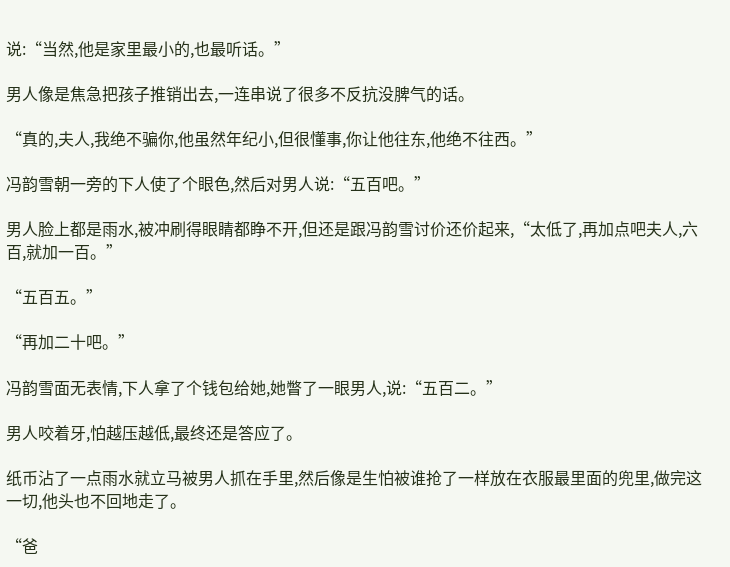说:“当然,他是家里最小的,也最听话。”

男人像是焦急把孩子推销出去,一连串说了很多不反抗没脾气的话。

“真的,夫人,我绝不骗你,他虽然年纪小,但很懂事,你让他往东,他绝不往西。”

冯韵雪朝一旁的下人使了个眼色,然后对男人说:“五百吧。”

男人脸上都是雨水,被冲刷得眼睛都睁不开,但还是跟冯韵雪讨价还价起来,“太低了,再加点吧夫人,六百,就加一百。”

“五百五。”

“再加二十吧。”

冯韵雪面无表情,下人拿了个钱包给她,她瞥了一眼男人,说:“五百二。”

男人咬着牙,怕越压越低,最终还是答应了。

纸币沾了一点雨水就立马被男人抓在手里,然后像是生怕被谁抢了一样放在衣服最里面的兜里,做完这一切,他头也不回地走了。

“爸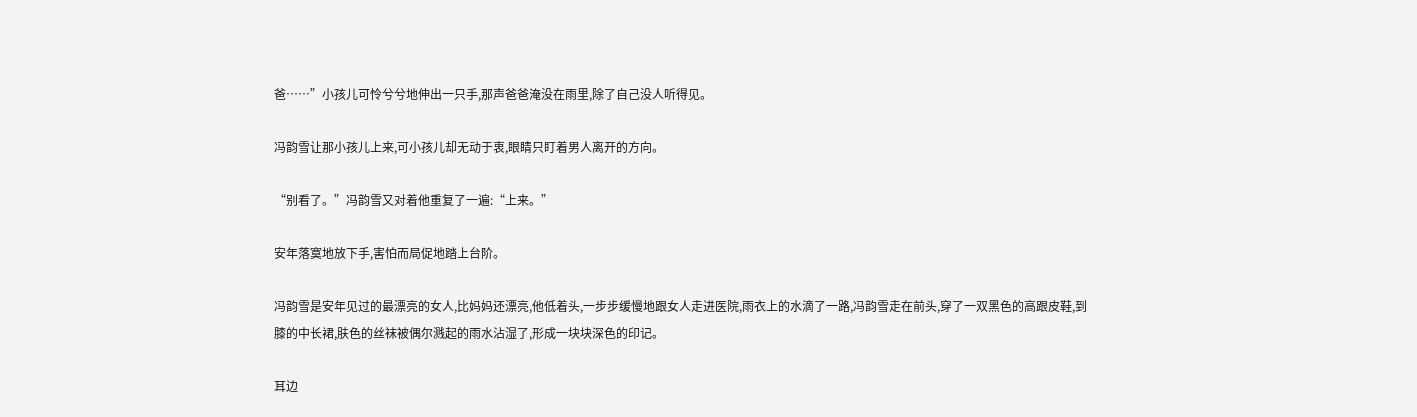爸……”小孩儿可怜兮兮地伸出一只手,那声爸爸淹没在雨里,除了自己没人听得见。

冯韵雪让那小孩儿上来,可小孩儿却无动于衷,眼睛只盯着男人离开的方向。

“别看了。”冯韵雪又对着他重复了一遍:“上来。”

安年落寞地放下手,害怕而局促地踏上台阶。

冯韵雪是安年见过的最漂亮的女人,比妈妈还漂亮,他低着头,一步步缓慢地跟女人走进医院,雨衣上的水滴了一路,冯韵雪走在前头,穿了一双黑色的高跟皮鞋,到膝的中长裙,肤色的丝袜被偶尔溅起的雨水沾湿了,形成一块块深色的印记。

耳边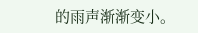的雨声渐渐变小。